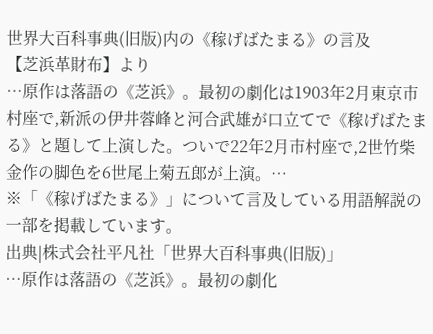世界大百科事典(旧版)内の《稼げばたまる》の言及
【芝浜革財布】より
…原作は落語の《芝浜》。最初の劇化は1903年2月東京市村座で,新派の伊井蓉峰と河合武雄が口立てで《稼げばたまる》と題して上演した。ついで22年2月市村座で,2世竹柴金作の脚色を6世尾上菊五郎が上演。…
※「《稼げばたまる》」について言及している用語解説の一部を掲載しています。
出典|株式会社平凡社「世界大百科事典(旧版)」
…原作は落語の《芝浜》。最初の劇化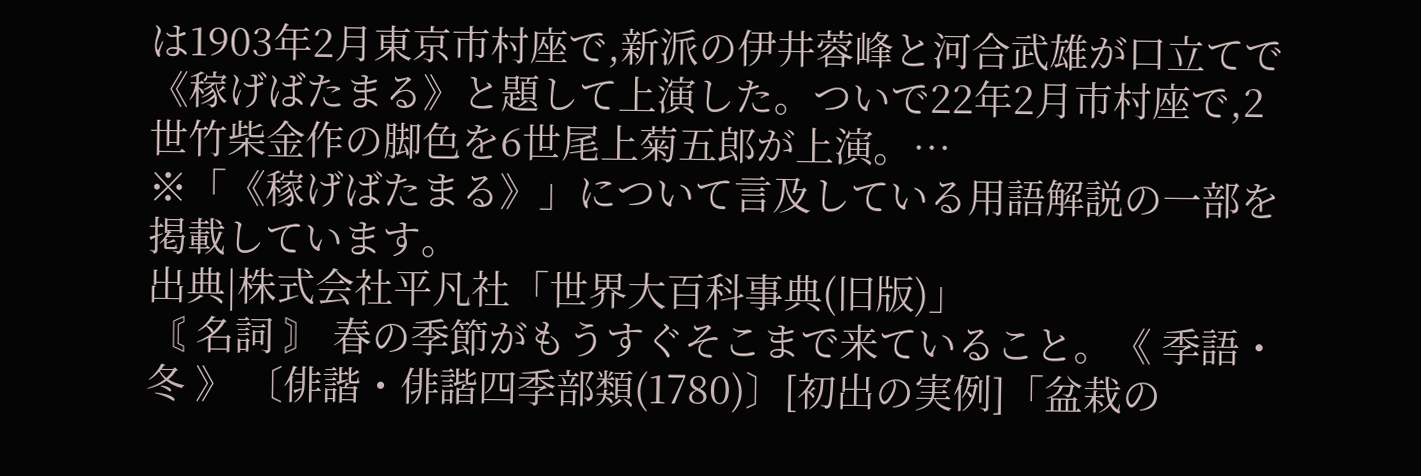は1903年2月東京市村座で,新派の伊井蓉峰と河合武雄が口立てで《稼げばたまる》と題して上演した。ついで22年2月市村座で,2世竹柴金作の脚色を6世尾上菊五郎が上演。…
※「《稼げばたまる》」について言及している用語解説の一部を掲載しています。
出典|株式会社平凡社「世界大百科事典(旧版)」
〘 名詞 〙 春の季節がもうすぐそこまで来ていること。《 季語・冬 》 〔俳諧・俳諧四季部類(1780)〕[初出の実例]「盆栽の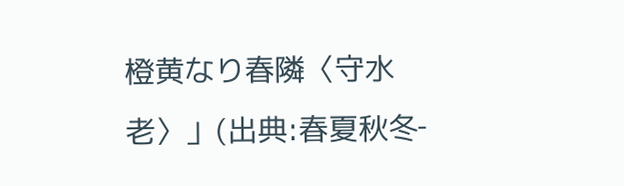橙黄なり春隣〈守水老〉」(出典:春夏秋冬‐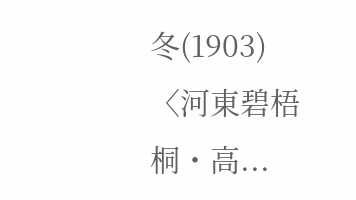冬(1903)〈河東碧梧桐・高...